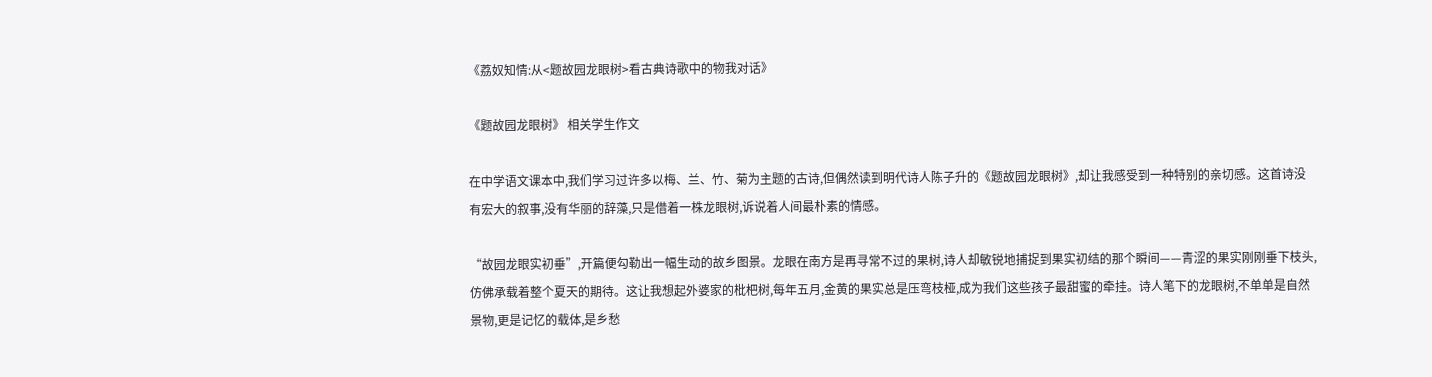《荔奴知情:从<题故园龙眼树>看古典诗歌中的物我对话》

《题故园龙眼树》 相关学生作文

在中学语文课本中,我们学习过许多以梅、兰、竹、菊为主题的古诗,但偶然读到明代诗人陈子升的《题故园龙眼树》,却让我感受到一种特别的亲切感。这首诗没有宏大的叙事,没有华丽的辞藻,只是借着一株龙眼树,诉说着人间最朴素的情感。

“故园龙眼实初垂”,开篇便勾勒出一幅生动的故乡图景。龙眼在南方是再寻常不过的果树,诗人却敏锐地捕捉到果实初结的那个瞬间——青涩的果实刚刚垂下枝头,仿佛承载着整个夏天的期待。这让我想起外婆家的枇杷树,每年五月,金黄的果实总是压弯枝桠,成为我们这些孩子最甜蜜的牵挂。诗人笔下的龙眼树,不单单是自然景物,更是记忆的载体,是乡愁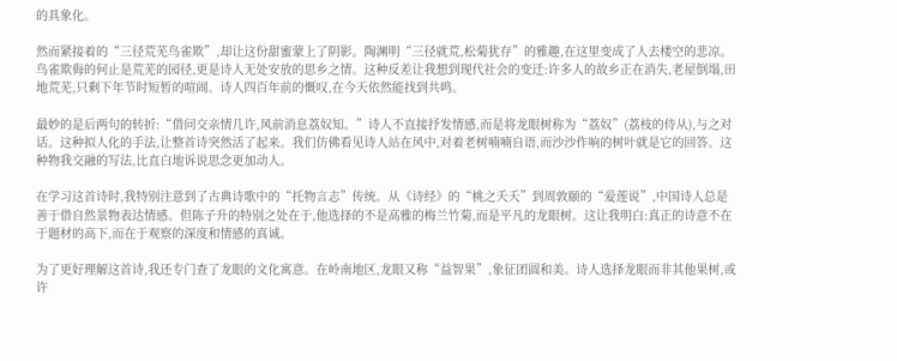的具象化。

然而紧接着的“三径荒芜鸟雀欺”,却让这份甜蜜蒙上了阴影。陶渊明“三径就荒,松菊犹存”的雅趣,在这里变成了人去楼空的悲凉。鸟雀欺侮的何止是荒芜的园径,更是诗人无处安放的思乡之情。这种反差让我想到现代社会的变迁:许多人的故乡正在消失,老屋倒塌,田地荒芜,只剩下年节时短暂的喧闹。诗人四百年前的慨叹,在今天依然能找到共鸣。

最妙的是后两句的转折:“借问交亲情几许,风前消息荔奴知。”诗人不直接抒发情感,而是将龙眼树称为“荔奴”(荔枝的侍从),与之对话。这种拟人化的手法,让整首诗突然活了起来。我们仿佛看见诗人站在风中,对着老树喃喃自语,而沙沙作响的树叶就是它的回答。这种物我交融的写法,比直白地诉说思念更加动人。

在学习这首诗时,我特别注意到了古典诗歌中的“托物言志”传统。从《诗经》的“桃之夭夭”到周敦颐的“爱莲说”,中国诗人总是善于借自然景物表达情感。但陈子升的特别之处在于,他选择的不是高雅的梅兰竹菊,而是平凡的龙眼树。这让我明白:真正的诗意不在于题材的高下,而在于观察的深度和情感的真诚。

为了更好理解这首诗,我还专门查了龙眼的文化寓意。在岭南地区,龙眼又称“益智果”,象征团圆和美。诗人选择龙眼而非其他果树,或许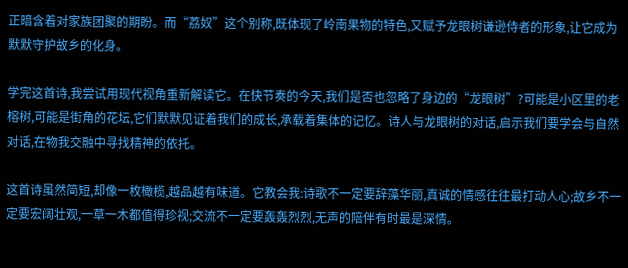正暗含着对家族团聚的期盼。而“荔奴”这个别称,既体现了岭南果物的特色,又赋予龙眼树谦逊侍者的形象,让它成为默默守护故乡的化身。

学完这首诗,我尝试用现代视角重新解读它。在快节奏的今天,我们是否也忽略了身边的“龙眼树”?可能是小区里的老榕树,可能是街角的花坛,它们默默见证着我们的成长,承载着集体的记忆。诗人与龙眼树的对话,启示我们要学会与自然对话,在物我交融中寻找精神的依托。

这首诗虽然简短,却像一枚橄榄,越品越有味道。它教会我:诗歌不一定要辞藻华丽,真诚的情感往往最打动人心;故乡不一定要宏阔壮观,一草一木都值得珍视;交流不一定要轰轰烈烈,无声的陪伴有时最是深情。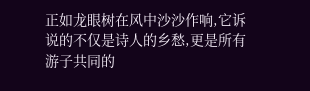正如龙眼树在风中沙沙作响,它诉说的不仅是诗人的乡愁,更是所有游子共同的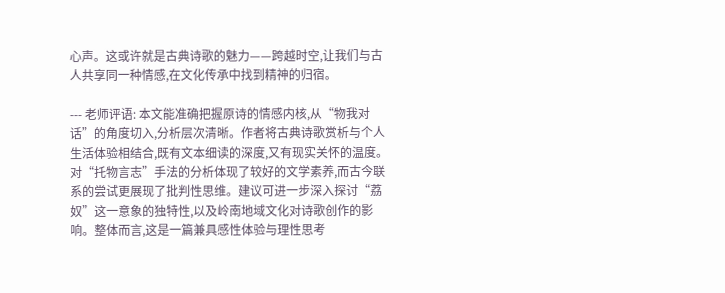心声。这或许就是古典诗歌的魅力——跨越时空,让我们与古人共享同一种情感,在文化传承中找到精神的归宿。

--- 老师评语: 本文能准确把握原诗的情感内核,从“物我对话”的角度切入,分析层次清晰。作者将古典诗歌赏析与个人生活体验相结合,既有文本细读的深度,又有现实关怀的温度。对“托物言志”手法的分析体现了较好的文学素养,而古今联系的尝试更展现了批判性思维。建议可进一步深入探讨“荔奴”这一意象的独特性,以及岭南地域文化对诗歌创作的影响。整体而言,这是一篇兼具感性体验与理性思考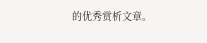的优秀赏析文章。